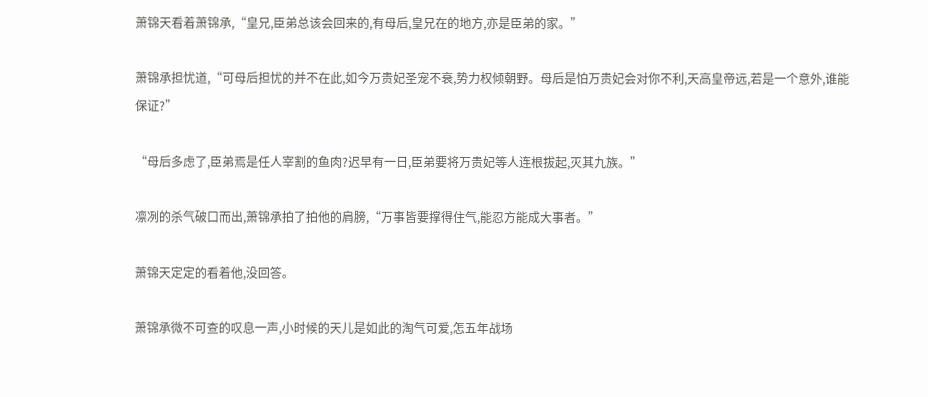萧锦天看着萧锦承,“皇兄,臣弟总该会回来的,有母后,皇兄在的地方,亦是臣弟的家。”

萧锦承担忧道,“可母后担忧的并不在此,如今万贵妃圣宠不衰,势力权倾朝野。母后是怕万贵妃会对你不利,天高皇帝远,若是一个意外,谁能保证?”

“母后多虑了,臣弟焉是任人宰割的鱼肉?迟早有一日,臣弟要将万贵妃等人连根拔起,灭其九族。”

凛冽的杀气破口而出,萧锦承拍了拍他的肩膀,“万事皆要撑得住气,能忍方能成大事者。”

萧锦天定定的看着他,没回答。

萧锦承微不可查的叹息一声,小时候的天儿是如此的淘气可爱,怎五年战场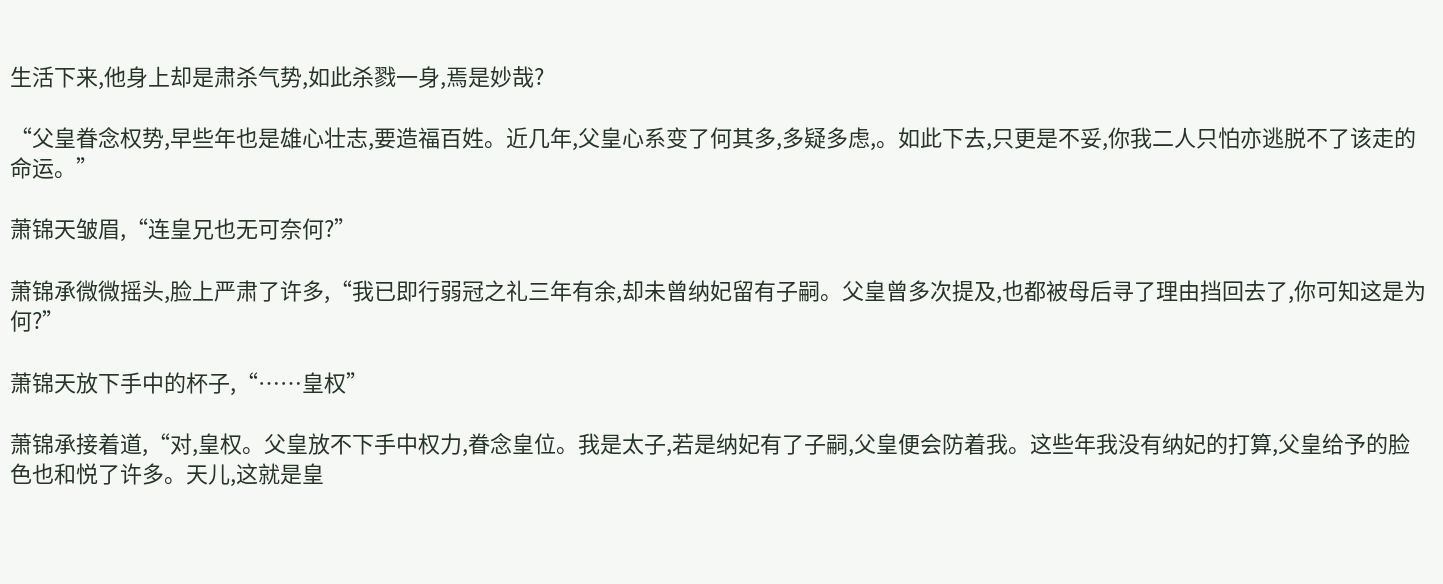生活下来,他身上却是肃杀气势,如此杀戮一身,焉是妙哉?

“父皇眷念权势,早些年也是雄心壮志,要造福百姓。近几年,父皇心系变了何其多,多疑多虑,。如此下去,只更是不妥,你我二人只怕亦逃脱不了该走的命运。”

萧锦天皱眉,“连皇兄也无可奈何?”

萧锦承微微摇头,脸上严肃了许多,“我已即行弱冠之礼三年有余,却未曾纳妃留有子嗣。父皇曾多次提及,也都被母后寻了理由挡回去了,你可知这是为何?”

萧锦天放下手中的杯子,“……皇权”

萧锦承接着道,“对,皇权。父皇放不下手中权力,眷念皇位。我是太子,若是纳妃有了子嗣,父皇便会防着我。这些年我没有纳妃的打算,父皇给予的脸色也和悦了许多。天儿,这就是皇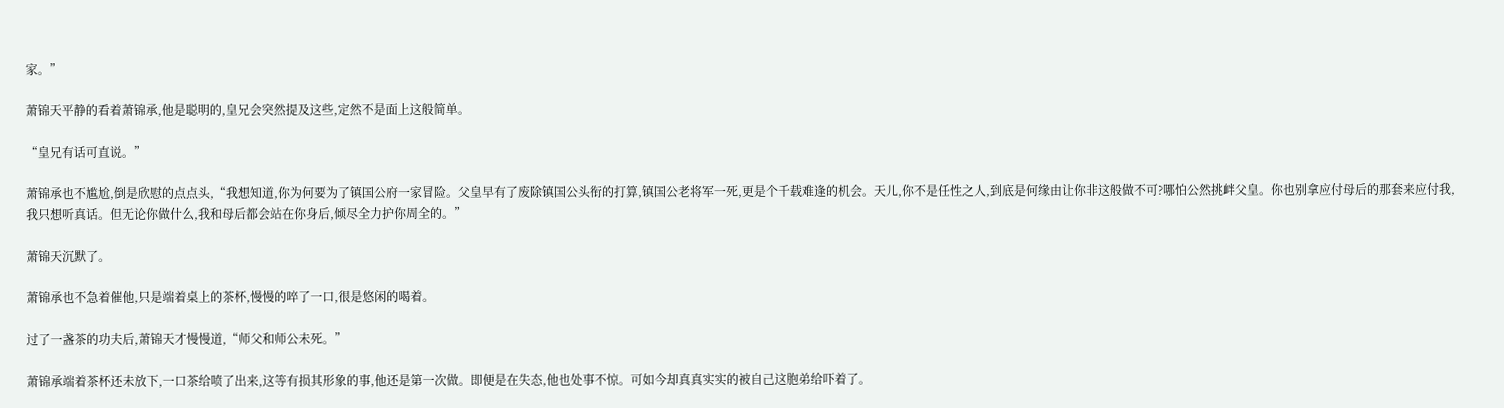家。”

萧锦天平静的看着萧锦承,他是聪明的,皇兄会突然提及这些,定然不是面上这般简单。

“皇兄有话可直说。”

萧锦承也不尴尬,倒是欣慰的点点头,“我想知道,你为何要为了镇国公府一家冒险。父皇早有了废除镇国公头衔的打算,镇国公老将军一死,更是个千载难逢的机会。天儿,你不是任性之人,到底是何缘由让你非这般做不可?哪怕公然挑衅父皇。你也别拿应付母后的那套来应付我,我只想听真话。但无论你做什么,我和母后都会站在你身后,倾尽全力护你周全的。”

萧锦天沉默了。

萧锦承也不急着催他,只是端着桌上的茶杯,慢慢的啐了一口,很是悠闲的喝着。

过了一盏茶的功夫后,萧锦天才慢慢道,“师父和师公未死。”

萧锦承端着茶杯还未放下,一口茶给喷了出来,这等有损其形象的事,他还是第一次做。即便是在失态,他也处事不惊。可如今却真真实实的被自己这胞弟给吓着了。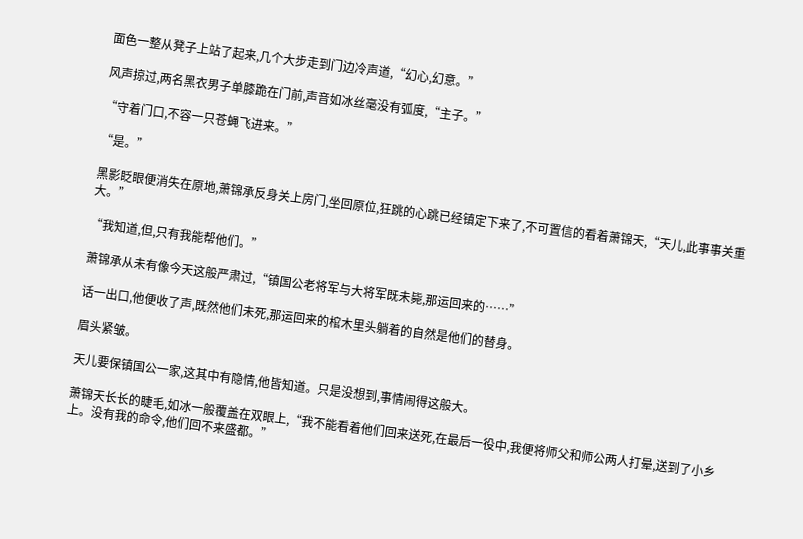面色一整从凳子上站了起来,几个大步走到门边冷声道,“幻心,幻意。”

风声掠过,两名黑衣男子单膝跪在门前,声音如冰丝毫没有弧度,“主子。”

“守着门口,不容一只苍蝇飞进来。”

“是。”

黑影眨眼便消失在原地,萧锦承反身关上房门,坐回原位,狂跳的心跳已经镇定下来了,不可置信的看着萧锦天,“天儿,此事事关重大。”

“我知道,但,只有我能帮他们。”

萧锦承从未有像今天这般严肃过,“镇国公老将军与大将军既未毙,那运回来的……”

话一出口,他便收了声,既然他们未死,那运回来的棺木里头躺着的自然是他们的替身。

眉头紧皱。

天儿要保镇国公一家,这其中有隐情,他皆知道。只是没想到,事情闹得这般大。

萧锦天长长的睫毛,如冰一般覆盖在双眼上,“我不能看着他们回来送死,在最后一役中,我便将师父和师公两人打晕,送到了小乡上。没有我的命令,他们回不来盛都。”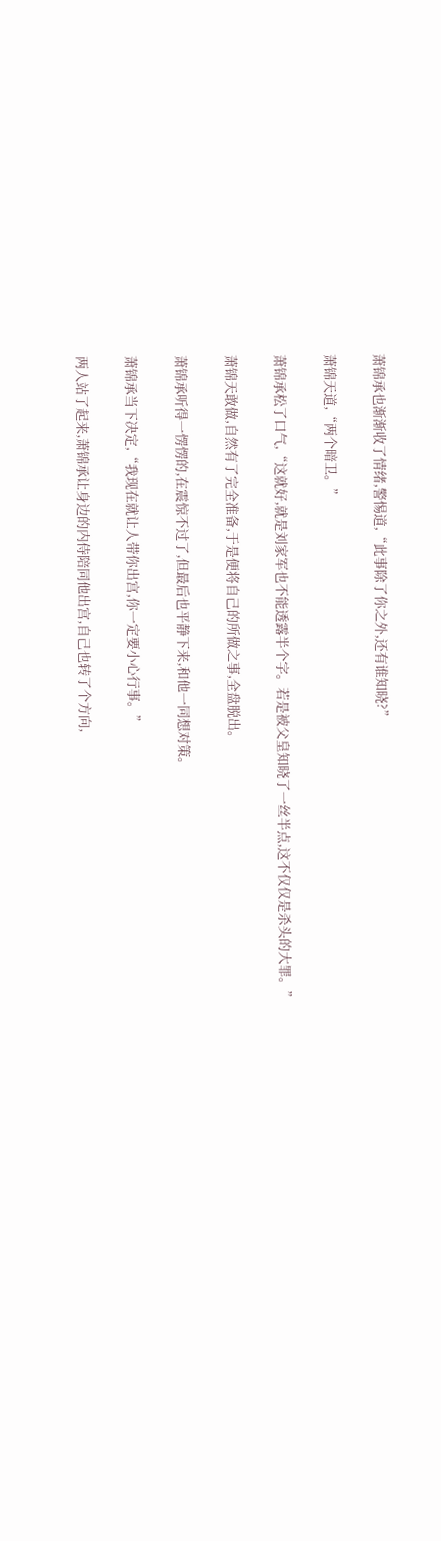萧锦承也渐渐收了情绪,警惕道,“此事除了你之外,还有谁知晓?”

萧锦天道,“两个暗卫。”

萧锦承松了口气,“这就好,就是刘家军也不能透露半个字。若是被父皇知晓了一丝半点,这不仅仅是杀头的大罪。”

萧锦天敢做,自然有了完全准备,于是便将自己的所做之事,全盘脱出。

萧锦承听得一愣愣的,在震惊不过了,但最后也平静下来,和他一同想对策。

萧锦承当下决定,“我现在就让人带你出宫,你一定要小心行事。”

两人站了起来,萧锦承让身边的内侍陪同他出宫,自己也转了个方向,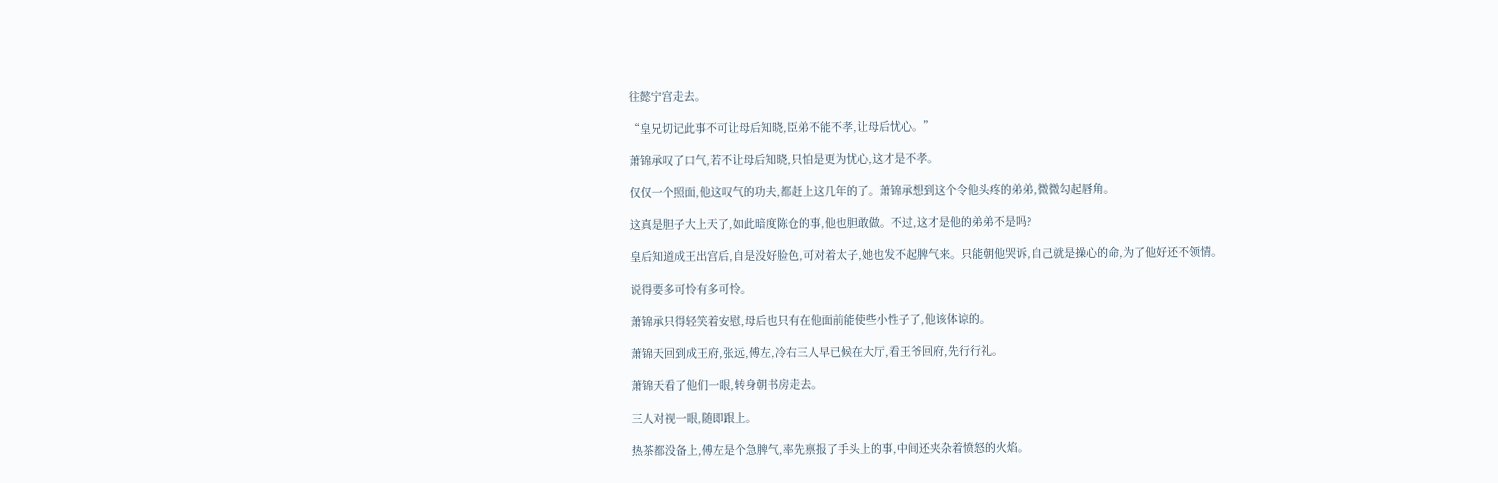往懿宁宫走去。

“皇兄切记此事不可让母后知晓,臣弟不能不孝,让母后忧心。”

萧锦承叹了口气,若不让母后知晓,只怕是更为忧心,这才是不孝。

仅仅一个照面,他这叹气的功夫,都赶上这几年的了。萧锦承想到这个令他头疼的弟弟,微微勾起唇角。

这真是胆子大上天了,如此暗度陈仓的事,他也胆敢做。不过,这才是他的弟弟不是吗?

皇后知道成王出宫后,自是没好脸色,可对着太子,她也发不起脾气来。只能朝他哭诉,自己就是操心的命,为了他好还不领情。

说得要多可怜有多可怜。

萧锦承只得轻笑着安慰,母后也只有在他面前能使些小性子了,他该体谅的。

萧锦天回到成王府,张远,傅左,冷右三人早已候在大厅,看王爷回府,先行行礼。

萧锦天看了他们一眼,转身朝书房走去。

三人对视一眼,随即跟上。

热茶都没备上,傅左是个急脾气,率先禀报了手头上的事,中间还夹杂着愤怒的火焰。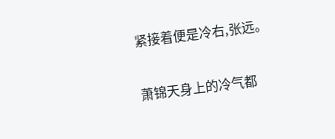紧接着便是冷右,张远。

萧锦天身上的冷气都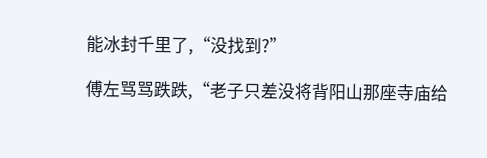能冰封千里了,“没找到?”

傅左骂骂跌跌,“老子只差没将背阳山那座寺庙给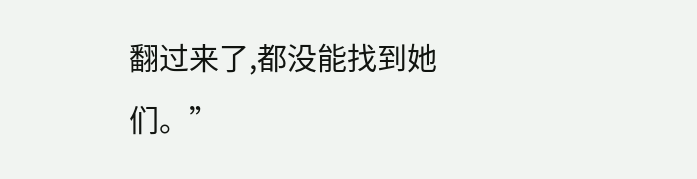翻过来了,都没能找到她们。”